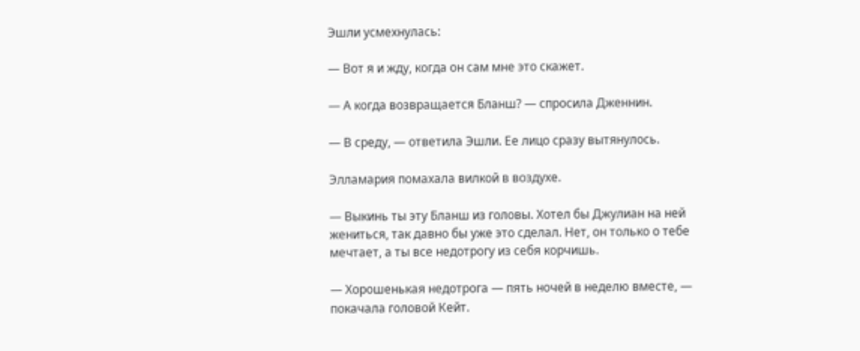Эшли усмехнулась:

— Вот я и жду, когда он сам мне это скажет.

— А когда возвращается Бланш? — спросила Дженнин.

— В среду, — ответила Эшли. Ее лицо сразу вытянулось.

Элламария помахала вилкой в воздухе.

— Выкинь ты эту Бланш из головы. Хотел бы Джулиан на ней жениться, так давно бы уже это сделал. Нет, он только о тебе мечтает, а ты все недотрогу из себя корчишь.

— Хорошенькая недотрога — пять ночей в неделю вместе, — покачала головой Кейт.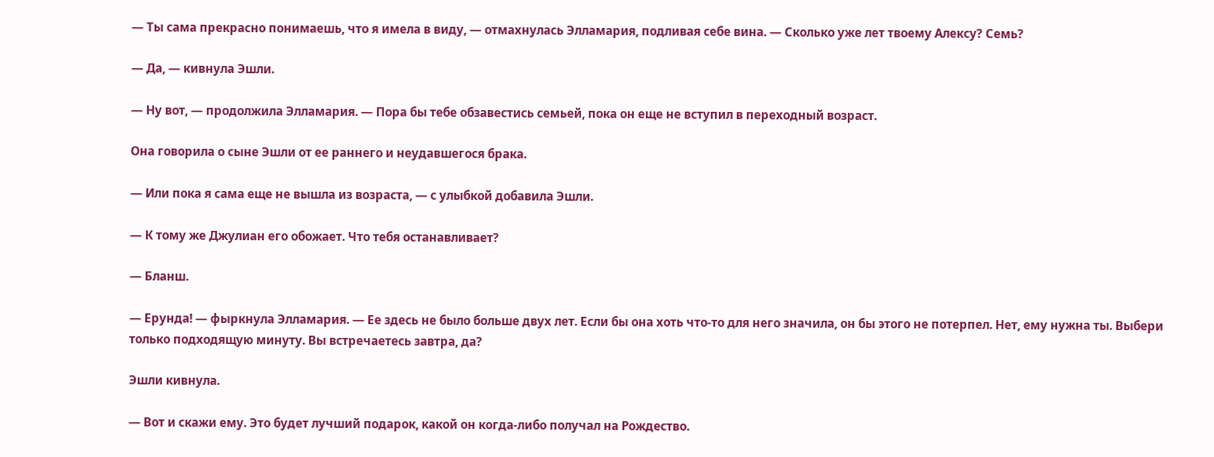— Ты сама прекрасно понимаешь, что я имела в виду, — отмахнулась Элламария, подливая себе вина. — Сколько уже лет твоему Алексу? Семь?

— Да, — кивнула Эшли.

— Ну вот, — продолжила Элламария. — Пора бы тебе обзавестись семьей, пока он еще не вступил в переходный возраст.

Она говорила о сыне Эшли от ее раннего и неудавшегося брака.

— Или пока я сама еще не вышла из возраста, — с улыбкой добавила Эшли.

— К тому же Джулиан его обожает. Что тебя останавливает?

— Бланш.

— Ерунда! — фыркнула Элламария. — Ее здесь не было больше двух лет. Если бы она хоть что-то для него значила, он бы этого не потерпел. Нет, ему нужна ты. Выбери только подходящую минуту. Вы встречаетесь завтра, да?

Эшли кивнула.

— Вот и скажи ему. Это будет лучший подарок, какой он когда-либо получал на Рождество.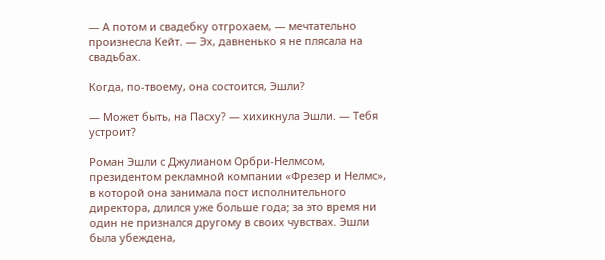— А потом и свадебку отгрохаем, — мечтательно произнесла Кейт. — Эх, давненько я не плясала на свадьбах.

Когда, по-твоему, она состоится, Эшли?

— Может быть, на Пасху? — хихикнула Эшли. — Тебя устроит?

Роман Эшли с Джулианом Орбри-Нелмсом, президентом рекламной компании «Фрезер и Нелмс», в которой она занимала пост исполнительного директора, длился уже больше года; за это время ни один не признался другому в своих чувствах. Эшли была убеждена,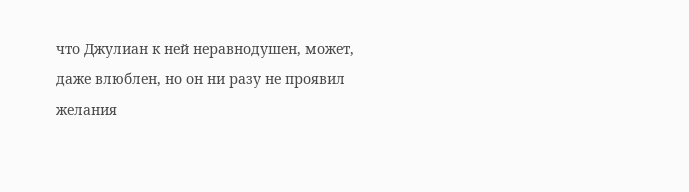что Джулиан к ней неравнодушен, может, даже влюблен, но он ни разу не проявил желания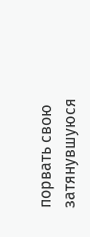порвать свою затянувшуюся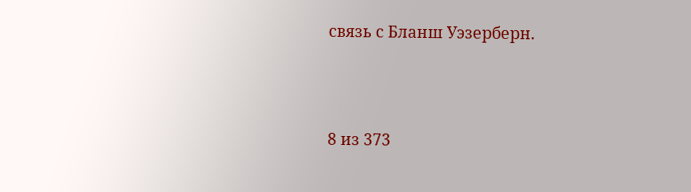связь с Бланш Уэзерберн.



8 из 373